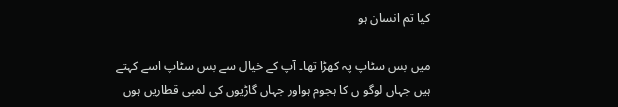کیا تم انسان ہو

میں بس سٹاپ پہ کھڑا تھا۔ آپ کے خیال سے بس سٹاپ اسے کہتے ہیں جہاں لوگو ں کا ہجوم ہواور جہاں گاڑیوں کی لمبی قطاریں ہوں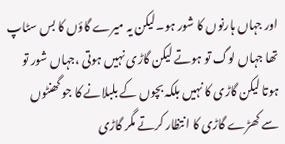اور جہاں ہارنوں کا شور ہو۔لیکن یہ میرے گاؤں کا بس سٹاپ تھا جہاں لوگ تو ہوتے لیکن گاڑی نہیں ہوتی ،جہاں شور تو ہوتا لیکن گاڑی کا نہیں بلکہ بچوں کے بلبلانے کا جو گھنٹوں سے کھڑے گاڑی کا انتظار کرتے مگر گاڑی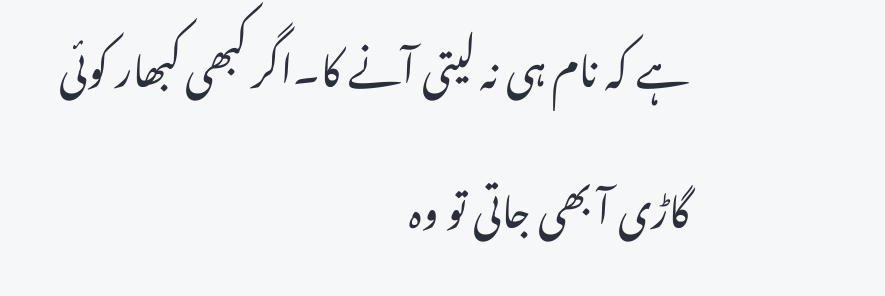ہے کہ نام ہی نہ لیتی آنے کا۔اگر کبھی کبھار کوئی گاڑی آ بھی جاتی تو وہ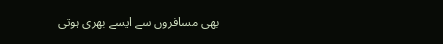بھی مسافروں سے ایسے بھری ہوتی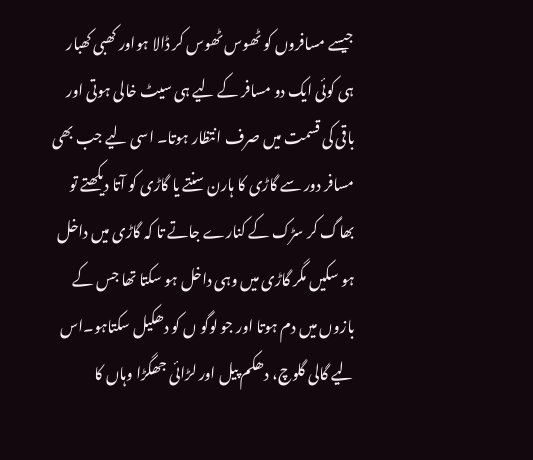جیسے مسافروں کو ٹھوس ٹھوس کر ڈالا ہواور کھبی کھبار ہی کوئی ایک دو مسافر کے لیے ہی سیٹ خالی ہوتی اور باقی کی قسمت میں صرف انتظار ہوتا۔ اسی لیے جب بھی مسافر دور سے گاڑی کا ہارن سنتے یا گاڑی کو آتا دیکھتے تو بھاگ کر سڑک کے کنارے جاتے تا کہ گاڑی میں داخل ہو سکیں مگر گاڑی میں وہی داخل ہو سکتا تھا جس کے بازوں میں دم ہوتا اور جو لوگو ں کو دھکیل سکتاہو۔اس لیے گالی گلوچ، دھکم پیل اور لڑائی جھگڑا وہاں کا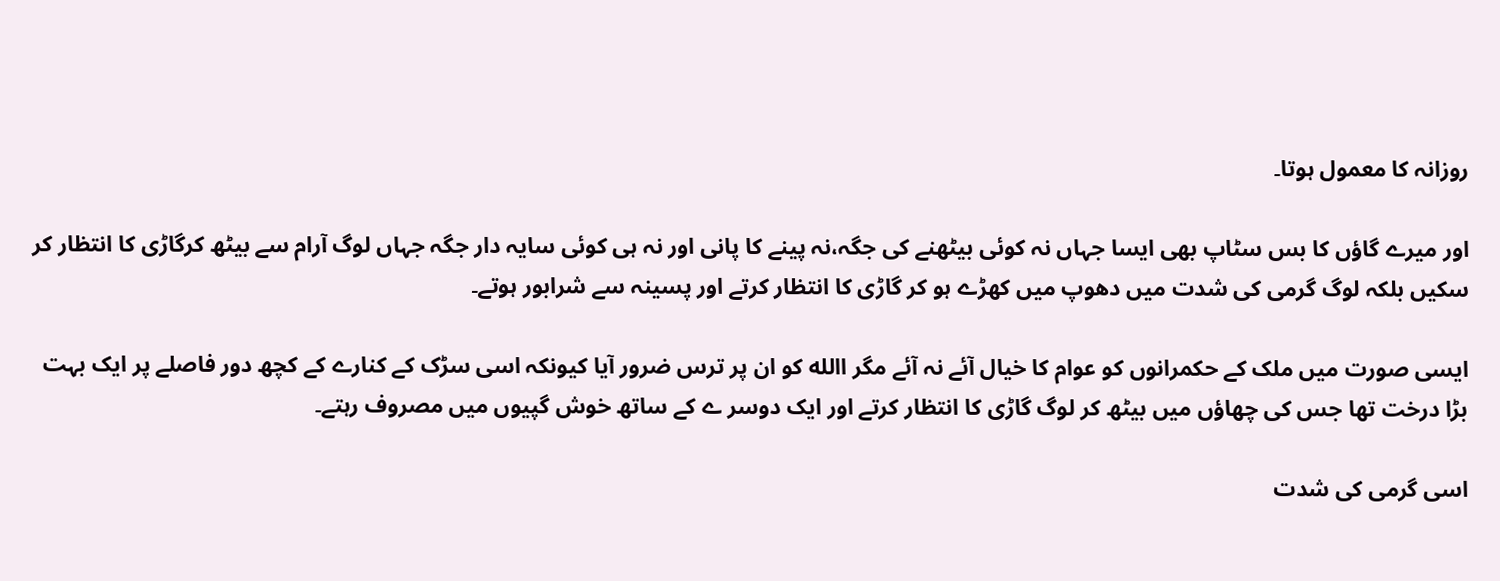روزانہ کا معمول ہوتا۔

اور میرے گاؤں کا بس سٹاپ بھی ایسا جہاں نہ کوئی بیٹھنے کی جگہ،نہ پینے کا پانی اور نہ ہی کوئی سایہ دار جگہ جہاں لوگ آرام سے بیٹھ کرگاڑی کا انتظار کر سکیں بلکہ لوگ گرمی کی شدت میں دھوپ میں کھڑے ہو کر گاڑی کا انتظار کرتے اور پسینہ سے شرابور ہوتے۔

ایسی صورت میں ملک کے حکمرانوں کو عوام کا خیال آئے نہ آئے مگر االله کو ان پر ترس ضرور آیا کیونکہ اسی سڑک کے کنارے کے کچھ دور فاصلے پر ایک بہت بڑا درخت تھا جس کی چھاؤں میں بیٹھ کر لوگ گاڑی کا انتظار کرتے اور ایک دوسر ے کے ساتھ خوش گپیوں میں مصروف رہتے۔

اسی گرمی کی شدت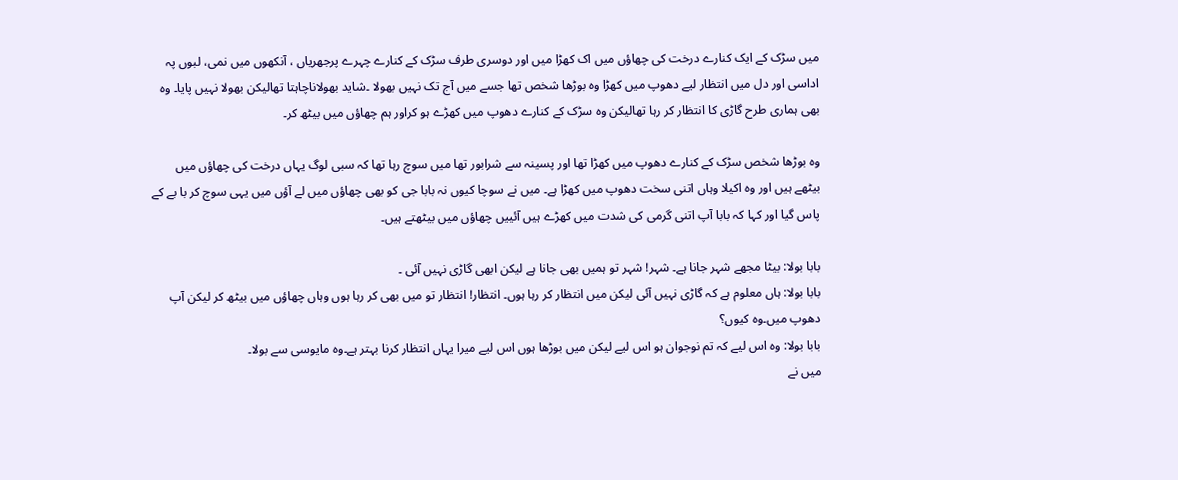میں سڑک کے ایک کنارے درخت کی چھاؤں میں اک کھڑا میں اور دوسری طرف سڑک کے کنارے چہرے پرجھریاں ، آنکھوں میں نمی، لبوں پہ اداسی اور دل میں انتظار لیے دھوپ میں کھڑا وہ بوڑھا شخص تھا جسے میں آج تک نہیں بھولا ۔شاید بھولاناچاہتا تھالیکن بھولا نہیں پایا۔ وہ بھی ہماری طرح گاڑی کا انتظار کر رہا تھالیکن وہ سڑک کے کنارے دھوپ میں کھڑے ہو کراور ہم چھاؤں میں بیٹھ کر۔

وہ بوڑھا شخص سڑک کے کنارے دھوپ میں کھڑا تھا اور پسینہ سے شرابور تھا میں سوچ رہا تھا کہ سبی لوگ یہاں درخت کی چھاؤں میں بیٹھے ہیں اور وہ اکیلا وہاں اتنی سخت دھوپ میں کھڑا ہے۔ میں نے سوچا کیوں نہ بابا جی کو بھی چھاؤں میں لے آؤں میں یہی سوچ کر با بے کے پاس گیا اور کہا کہ بابا آپ اتنی گرمی کی شدت میں کھڑے ہیں آئییں چھاؤں میں بیٹھتے ہیں۔

بابا بولا: بیٹا مجھے شہر جانا ہے۔ شہر! شہر تو ہمیں بھی جانا ہے لیکن ابھی گاڑی نہیں آئی ۔
بابا بولا: ہاں معلوم ہے کہ گاڑی نہیں آئی لیکن میں انتظار کر رہا ہوں۔ انتظار! انتظار تو میں بھی کر رہا ہوں وہاں چھاؤں میں بیٹھ کر لیکن آپ دھوپ میں۔وہ کیوں؟
بابا بولا: وہ اس لیے کہ تم نوجوان ہو اس لیے لیکن میں بوڑھا ہوں اس لیے میرا یہاں انتظار کرنا بہتر ہے۔وہ مایوسی سے بولا۔
میں نے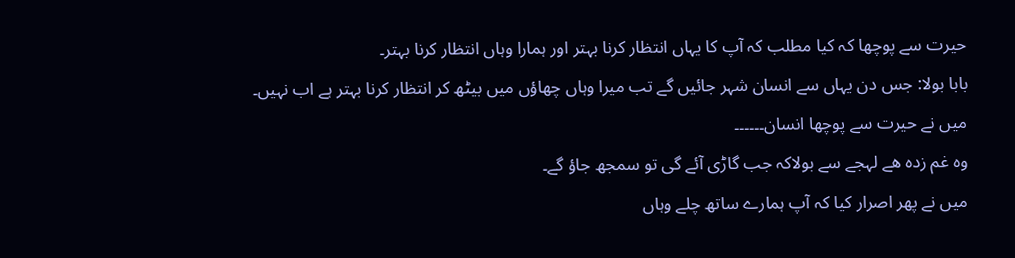حیرت سے پوچھا کہ کیا مطلب کہ آپ کا یہاں انتظار کرنا بہتر اور ہمارا وہاں انتظار کرنا بہتر۔
بابا بولا: جس دن یہاں سے انسان شہر جائیں گے تب میرا وہاں چھاؤں میں بیٹھ کر انتظار کرنا بہتر ہے اب نہیں۔
میں نے حیرت سے پوچھا انسان۔۔۔۔۔۔
وہ غم زدہ ھے لہجے سے بولاکہ جب گاڑی آئے گی تو سمجھ جاؤ گے۔
میں نے پھر اصرار کیا کہ آپ ہمارے ساتھ چلے وہاں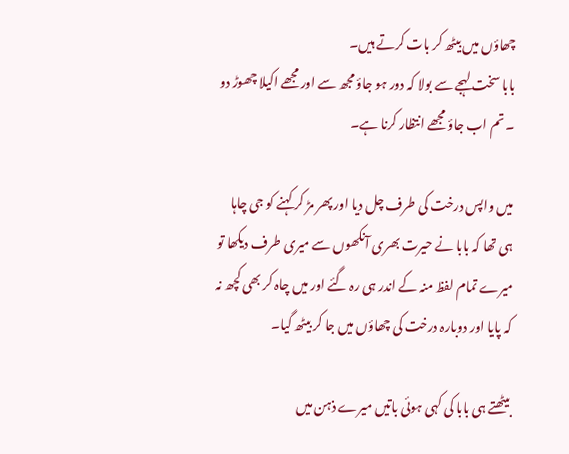چھاؤں میں بیٹھ کر بات کرتے ہیں۔
بابا سخت لہجے سے بولا کہ دور ہو جاؤ مجھ سے اور مجھے اکیلا چھوڑ دو ۔ تم اب جاؤ مجھے انتظار کرنا ہے۔

میں واپس درخت کی طرف چل دیا اور پھر مڑ کر کہنے کو جی چاہا ہی تھا کہ بابا نے حیرت بھری آنکھوں سے میری طرف دیکھا تو میرے تمام لفظ منہ کے اندر ہی رہ گئے اور میں چاہ کر بھی کچھ نہ کہ پایا اور دوبارہ درخت کی چھاؤں میں جا کر بیٹھ گیا۔

بیٹھتے ہی بابا کی کہی ہوئی باتیں میرے ذہن میں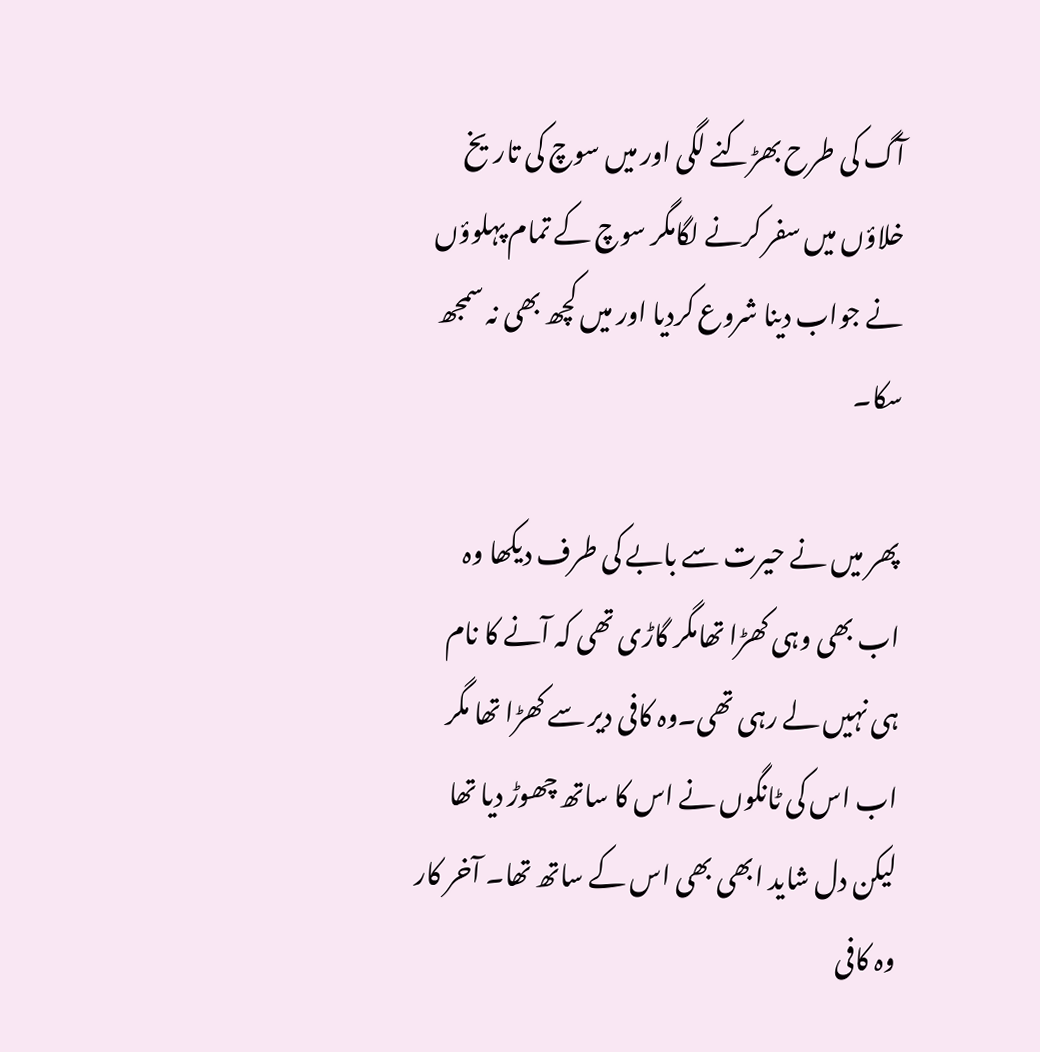آگ کی طرح بھڑکنے لگی اور میں سوچ کی تاریخ خلاؤں میں سفر کرنے لگامگر سوچ کے تمام پہلوؤں نے جواب دینا شروع کردیا اور میں کچھ بھی نہ سمجھ سکا۔

پھر میں نے حیرت سے بابے کی طرف دیکھا وہ اب بھی وہی کھڑا تھامگر گاڑی تھی کہ آنے کا نام ہی نہیں لے رہی تھی۔وہ کافی دیر سے کھڑا تھا مگر اب اس کی ٹانگوں نے اس کا ساتھ چھوڑ دیا تھا لیکن دل شاید ابھی بھی اس کے ساتھ تھا۔ آخر کار وہ کافی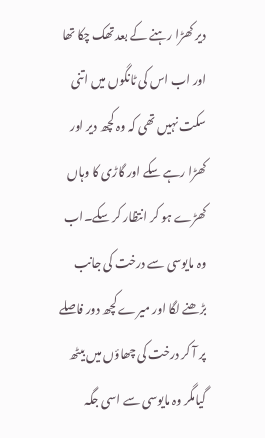دیر کھڑا رہنے کے بعد تھک چکا تھا اور اب اس کی ٹانگوں میں اتنی سکت نہیں تھی کہ وہ کچھ دیر اور کھڑا رہے سکے اور گاڑی کا وہاں کھڑے ہو کر انتظار کر سکے۔اب وہ مایوسی سے درخت کی جانب بڑھنے لگا اور میرے کچھ دور فاصلے پر آ کر درخت کی چھاؤں میں بیٹھ گیامگر وہ مایوسی سے اسی جگہ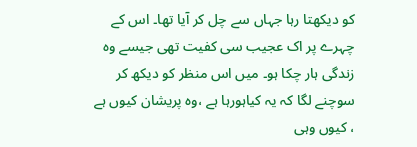کو دیکھتا رہا جہاں سے چل کر آیا تھا۔ اس کے چہرے پر اک عجیب سی کفیت تھی جیسے وہ زندگی ہار چکا ہو۔ میں اس منظر کو دیکھ کر سوچنے لگا کہ یہ کیاہورہا ہے ،وہ پریشان کیوں ہے ، کیوں وہی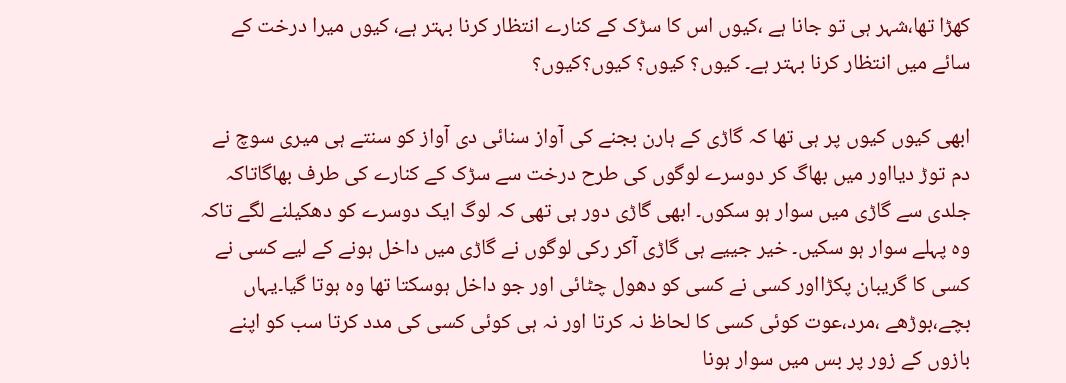کھڑا تھا،شہر ہی تو جانا ہے ،کیوں اس کا سڑک کے کنارے انتظار کرنا بہتر ہے، کیوں میرا درخت کے سائے میں انتظار کرنا بہتر ہے۔ کیوں؟ کیوں؟ کیوں؟کیوں؟

ابھی کیوں کیوں پر ہی تھا کہ گاڑی کے ہارن بجنے کی آواز سنائی دی آواز کو سنتے ہی میری سوچ نے دم توڑ دیااور میں بھاگ کر دوسرے لوگوں کی طرح درخت سے سڑک کے کنارے کی طرف بھاگاتاکہ جلدی سے گاڑی میں سوار ہو سکوں۔ ابھی گاڑی دور ہی تھی کہ لوگ ایک دوسرے کو دھکیلنے لگے تاکہ وہ پہلے سوار ہو سکیں۔ خیر جییے ہی گاڑی آکر رکی لوگوں نے گاڑی میں داخل ہونے کے لیے کسی نے کسی کا گریبان پکڑااور کسی نے کسی کو دھول چٹائی اور جو داخل ہوسکتا تھا وہ ہوتا گیا۔یہاں بچے،بوڑھے ،مرد،عوت کوئی کسی کا لحاظ نہ کرتا اور نہ ہی کوئی کسی کی مدد کرتا سب کو اپنے بازوں کے زور پر بس میں سوار ہونا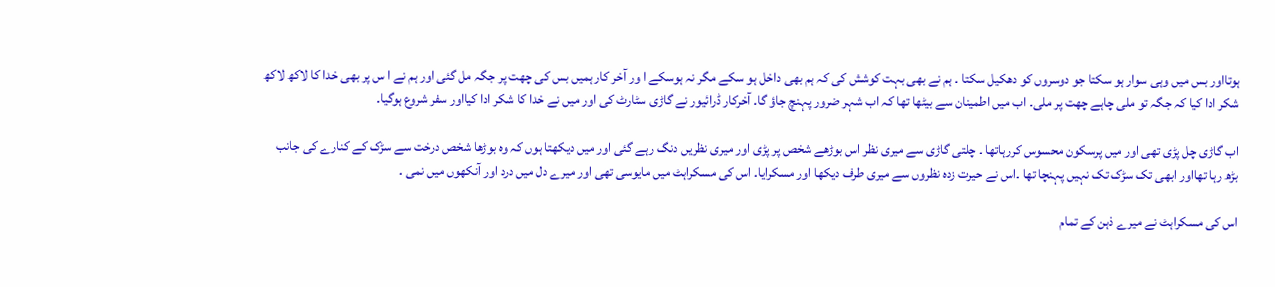ہوتااور بس میں وہی سوار ہو سکتا جو دوسروں کو دھکیل سکتا ۔ ہم نے بھی بہت کوشش کی کہ ہم بھی داخل ہو سکے مگر نہ ہوسکے ا ور آخر کار ہمیں بس کی چھت پر جگہ مل گئی اور ہم نے ا س پر بھی خدا کا لاکھ لاکھ شکر ادا کیا کہ جگہ تو ملی چاہے چھت پر ملی۔ اب میں اطمینان سے بیٹھا تھا کہ اب شہر ضرور پہنچ جاؤ گا۔ آخرکار ڈرائیور نے گاڑی سٹارٹ کی اور میں نے خدا کا شکر ادا کیااور سفر شروع ہوگیا۔

اب گاڑی چل پڑی تھی اور میں پرسکون محسوس کررہاتھا ۔ چلتی گاڑی سے میری نظر اس بوڑھے شخص پر پڑی اور میری نظریں دنگ رہے گئی اور میں دیکھتا ہوں کہ وہ بوڑھا شخص درخت سے سڑک کے کنارے کی جانب بڑھ رہا تھااور ابھی تک سڑک تک نہیں پہنچا تھا ۔اس نے حیرت زدہ نظروں سے میری طرف دیکھا اور مسکرایا۔ اس کی مسکراہٹ میں مایوسی تھی اور میرے دل میں درد اور آنکھوں میں نمی ۔

اس کی مسکراہٹ نے میرے ذہن کے تمام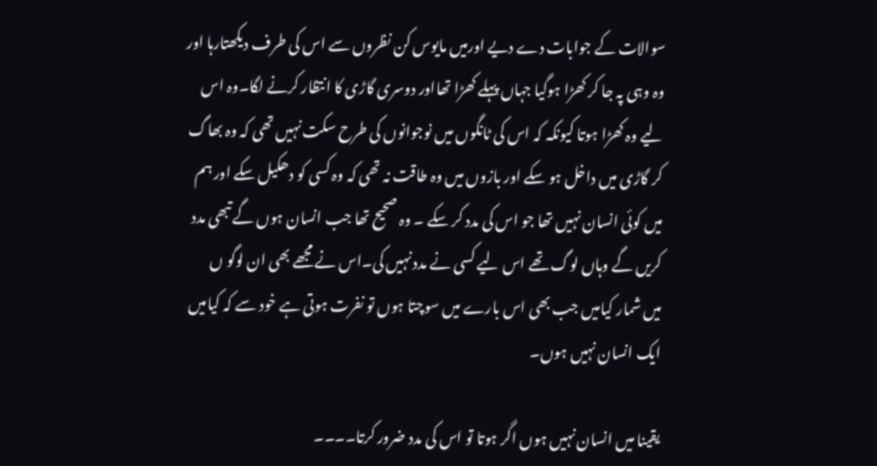سوالات کے جوابات دے دیے اورمیں مایوس کن نظروں سے اس کی طرف دیکھتارہا اور وہ وہی پہ جا کر کھڑا ہوگیا جہاں پہلے کھڑا تھااور دوسری گاڑی کا انتظار کرنے لگا۔وہ اس لیے وہ کھڑا ہوتا کیونکہ کہ اس کی ٹانگوں میں نوجوانوں کی طرح سکت نہیں تھی کہ وہ بھاگ کر گاڑی میں داخل ہو سکے اور بازوں میں وہ طاقت نہ تھی کہ وہ کسی کو دھکیل سکے اور ہم میں کوئی انسان نہیں تھا جو اس کی مدد کر سکے ۔ وہ صحیح تھا جب انسان ہوں گے تبھی مدد کریں گے وہاں لوگ تھے اس لیے کسی نے مدد نہیں کی۔اس نے مجھے بھی ان لوگو ں میں شمار کیامیں جب بھی اس بارے میں سوچتا ہوں تو نفرت ہوتی ہے خود سے کہ کیامیں ایک انسان نہیں ہوں۔

یقینا میں انسان نہیں ہوں اگر ہوتا تو اس کی مدد ضرور کرتا۔۔۔۔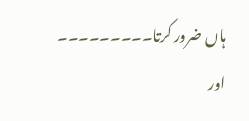ہاں ضرور کرتا۔۔۔۔۔۔۔۔۔
اور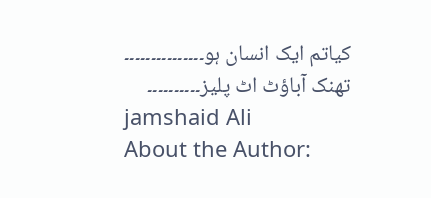کیاتم ایک انسان ہو۔۔۔۔۔۔۔۔۔۔۔۔۔۔۔
تھنک آباؤٹ اٹ پلیز۔۔۔۔۔۔۔۔۔۔
jamshaid Ali
About the Author: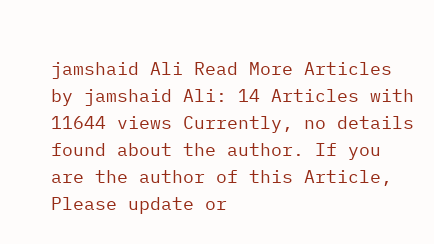jamshaid Ali Read More Articles by jamshaid Ali: 14 Articles with 11644 views Currently, no details found about the author. If you are the author of this Article, Please update or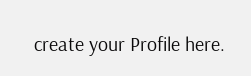create your Profile here.